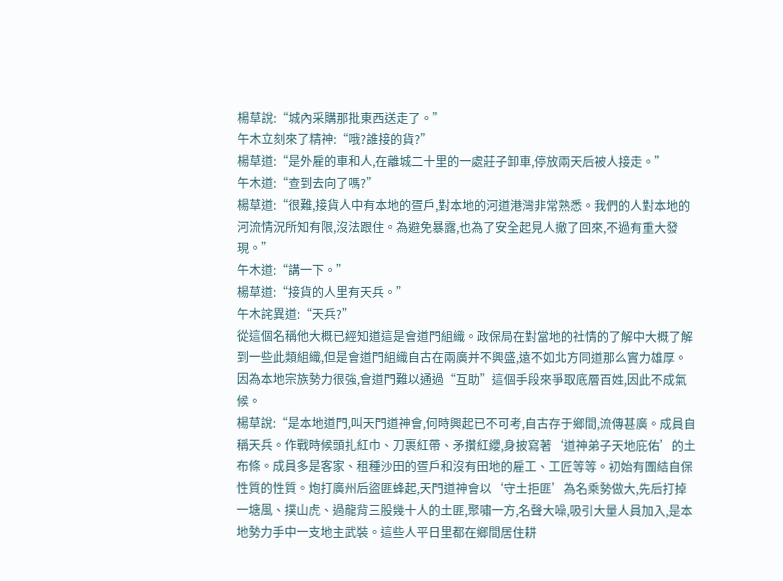楊草說:“城內采購那批東西送走了。”
午木立刻來了精神:“哦?誰接的貨?”
楊草道:“是外雇的車和人,在離城二十里的一處莊子卸車,停放兩天后被人接走。”
午木道:“查到去向了嗎?”
楊草道:“很難,接貨人中有本地的疍戶,對本地的河道港灣非常熟悉。我們的人對本地的河流情況所知有限,沒法跟住。為避免暴露,也為了安全起見人撤了回來,不過有重大發現。”
午木道:“講一下。”
楊草道:“接貨的人里有天兵。”
午木詫異道:“天兵?”
從這個名稱他大概已經知道這是會道門組織。政保局在對當地的社情的了解中大概了解到一些此類組織,但是會道門組織自古在兩廣并不興盛,遠不如北方同道那么實力雄厚。因為本地宗族勢力很強,會道門難以通過“互助”這個手段來爭取底層百姓,因此不成氣候。
楊草說:“是本地道門,叫天門道神會,何時興起已不可考,自古存于鄉間,流傳甚廣。成員自稱天兵。作戰時候頭扎紅巾、刀裹紅帶、矛攢紅纓,身披寫著‘道神弟子天地庇佑’的土布條。成員多是客家、租種沙田的疍戶和沒有田地的雇工、工匠等等。初始有團結自保性質的性質。炮打廣州后盜匪蜂起,天門道神會以‘守土拒匪’為名乘勢做大,先后打掉一塘風、撲山虎、過龍背三股幾十人的土匪,聚嘯一方,名聲大噪,吸引大量人員加入,是本地勢力手中一支地主武裝。這些人平日里都在鄉間居住耕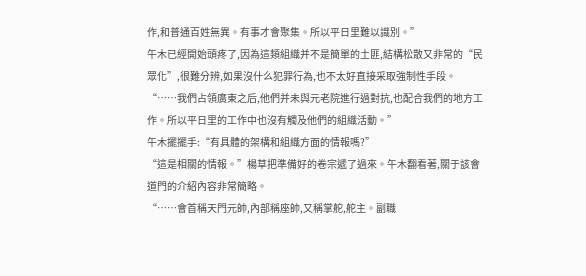作,和普通百姓無異。有事才會聚集。所以平日里難以識別。”
午木已經開始頭疼了,因為這類組織并不是簡單的土匪,結構松散又非常的“民眾化”,很難分辨,如果沒什么犯罪行為,也不太好直接采取強制性手段。
“……我們占領廣東之后,他們并未與元老院進行過對抗,也配合我們的地方工作。所以平日里的工作中也沒有觸及他們的組織活動。”
午木擺擺手:“有具體的架構和組織方面的情報嗎?”
“這是相關的情報。”楊草把準備好的卷宗遞了過來。午木翻看著,關于該會道門的介紹內容非常簡略。
“……會首稱天門元帥,內部稱座帥,又稱掌舵,舵主。副職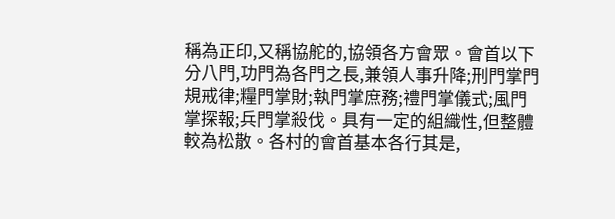稱為正印,又稱協舵的,協領各方會眾。會首以下分八門,功門為各門之長,兼領人事升降;刑門掌門規戒律;糧門掌財;執門掌庶務;禮門掌儀式;風門掌探報;兵門掌殺伐。具有一定的組織性,但整體較為松散。各村的會首基本各行其是,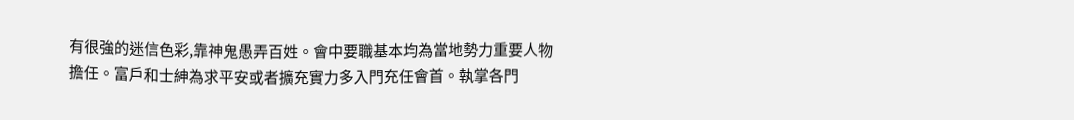有很強的迷信色彩,靠神鬼愚弄百姓。會中要職基本均為當地勢力重要人物擔任。富戶和士紳為求平安或者擴充實力多入門充任會首。執掌各門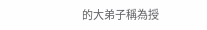的大弟子稱為授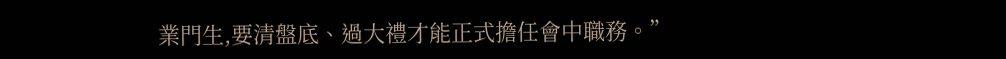業門生,要清盤底、過大禮才能正式擔任會中職務。”